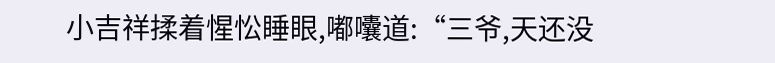小吉祥揉着惺忪睡眼,嘟囔道:“三爷,天还没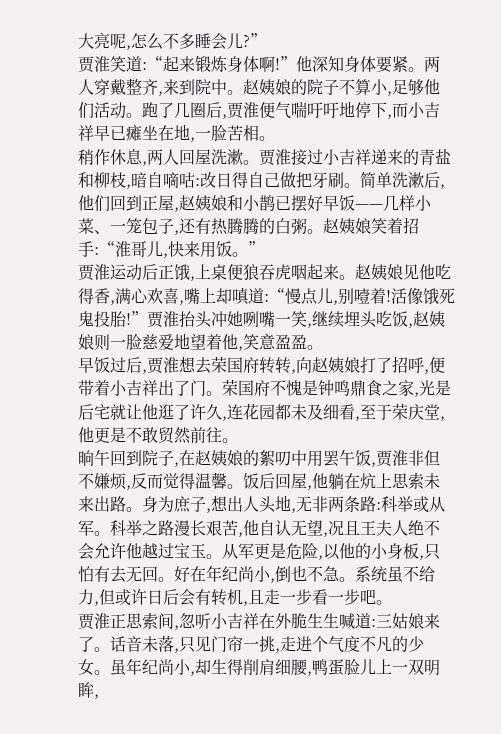大亮呢,怎么不多睡会儿?”
贾淮笑道:“起来锻炼身体啊!”他深知身体要紧。两人穿戴整齐,来到院中。赵姨娘的院子不算小,足够他们活动。跑了几圈后,贾淮便气喘吁吁地停下,而小吉祥早已瘫坐在地,一脸苦相。
稍作休息,两人回屋洗漱。贾淮接过小吉祥递来的青盐和柳枝,暗自嘀咕:改日得自己做把牙刷。简单洗漱后,他们回到正屋,赵姨娘和小鹊已摆好早饭——几样小菜、一笼包子,还有热腾腾的白粥。赵姨娘笑着招手:“淮哥儿,快来用饭。”
贾淮运动后正饿,上桌便狼吞虎咽起来。赵姨娘见他吃得香,满心欢喜,嘴上却嗔道:“慢点儿,别噎着!活像饿死鬼投胎!”贾淮抬头冲她咧嘴一笑,继续埋头吃饭,赵姨娘则一脸慈爱地望着他,笑意盈盈。
早饭过后,贾淮想去荣国府转转,向赵姨娘打了招呼,便带着小吉祥出了门。荣国府不愧是钟鸣鼎食之家,光是后宅就让他逛了许久,连花园都未及细看,至于荣庆堂,他更是不敢贸然前往。
晌午回到院子,在赵姨娘的絮叨中用罢午饭,贾淮非但不嫌烦,反而觉得温馨。饭后回屋,他躺在炕上思索未来出路。身为庶子,想出人头地,无非两条路:科举或从军。科举之路漫长艰苦,他自认无望,况且王夫人绝不会允许他越过宝玉。从军更是危险,以他的小身板,只怕有去无回。好在年纪尚小,倒也不急。系统虽不给力,但或许日后会有转机,且走一步看一步吧。
贾淮正思索间,忽听小吉祥在外脆生生喊道:三姑娘来了。话音未落,只见门帘一挑,走进个气度不凡的少女。虽年纪尚小,却生得削肩细腰,鸭蛋脸儿上一双明眸,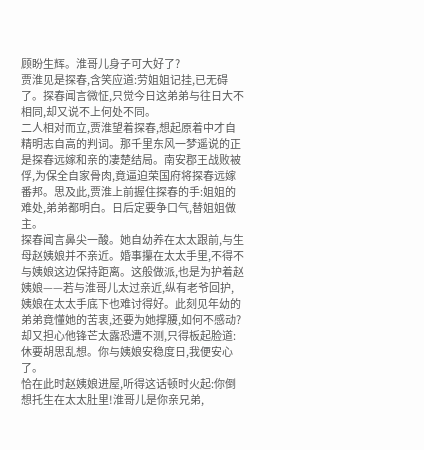顾盼生辉。淮哥儿身子可大好了?
贾淮见是探春,含笑应道:劳姐姐记挂,已无碍了。探春闻言微怔,只觉今日这弟弟与往日大不相同,却又说不上何处不同。
二人相对而立,贾淮望着探春,想起原着中才自精明志自高的判词。那千里东风一梦遥说的正是探春远嫁和亲的凄楚结局。南安郡王战败被俘,为保全自家骨肉,竟逼迫荣国府将探春远嫁番邦。思及此,贾淮上前握住探春的手:姐姐的难处,弟弟都明白。日后定要争口气,替姐姐做主。
探春闻言鼻尖一酸。她自幼养在太太跟前,与生母赵姨娘并不亲近。婚事攥在太太手里,不得不与姨娘这边保持距离。这般做派,也是为护着赵姨娘——若与淮哥儿太过亲近,纵有老爷回护,姨娘在太太手底下也难讨得好。此刻见年幼的弟弟竟懂她的苦衷,还要为她撑腰,如何不感动?却又担心他锋芒太露恐遭不测,只得板起脸道:休要胡思乱想。你与姨娘安稳度日,我便安心了。
恰在此时赵姨娘进屋,听得这话顿时火起:你倒想托生在太太肚里!淮哥儿是你亲兄弟,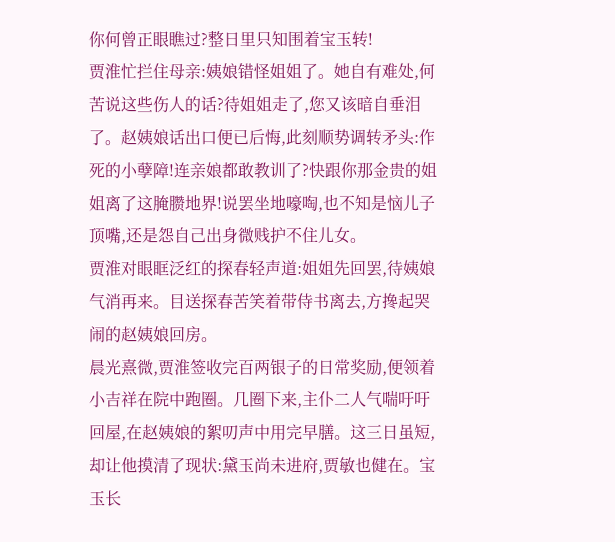你何曾正眼瞧过?整日里只知围着宝玉转!
贾淮忙拦住母亲:姨娘错怪姐姐了。她自有难处,何苦说这些伤人的话?待姐姐走了,您又该暗自垂泪了。赵姨娘话出口便已后悔,此刻顺势调转矛头:作死的小孽障!连亲娘都敢教训了?快跟你那金贵的姐姐离了这腌臜地界!说罢坐地嚎啕,也不知是恼儿子顶嘴,还是怨自己出身微贱护不住儿女。
贾淮对眼眶泛红的探春轻声道:姐姐先回罢,待姨娘气消再来。目送探春苦笑着带侍书离去,方搀起哭闹的赵姨娘回房。
晨光熹微,贾淮签收完百两银子的日常奖励,便领着小吉祥在院中跑圈。几圈下来,主仆二人气喘吁吁回屋,在赵姨娘的絮叨声中用完早膳。这三日虽短,却让他摸清了现状:黛玉尚未进府,贾敏也健在。宝玉长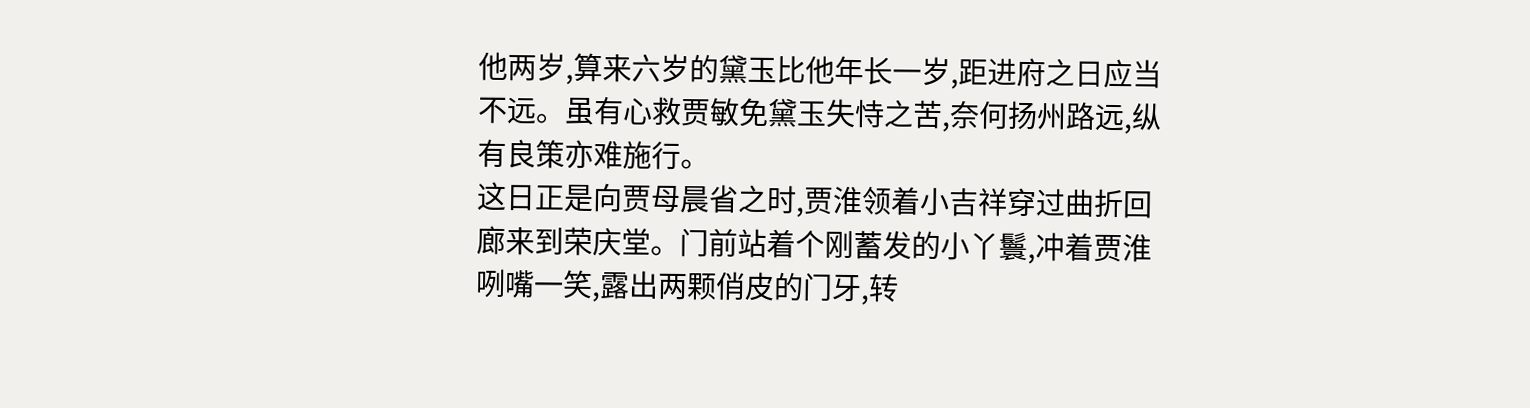他两岁,算来六岁的黛玉比他年长一岁,距进府之日应当不远。虽有心救贾敏免黛玉失恃之苦,奈何扬州路远,纵有良策亦难施行。
这日正是向贾母晨省之时,贾淮领着小吉祥穿过曲折回廊来到荣庆堂。门前站着个刚蓄发的小丫鬟,冲着贾淮咧嘴一笑,露出两颗俏皮的门牙,转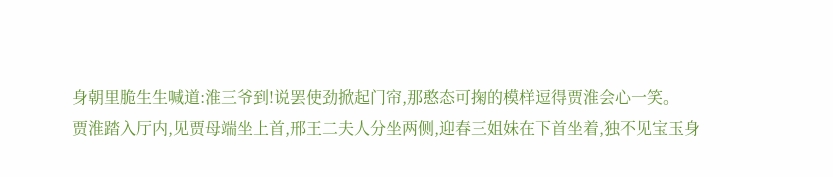身朝里脆生生喊道:淮三爷到!说罢使劲掀起门帘,那憨态可掬的模样逗得贾淮会心一笑。
贾淮踏入厅内,见贾母端坐上首,邢王二夫人分坐两侧,迎春三姐妹在下首坐着,独不见宝玉身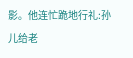影。他连忙跪地行礼:孙儿给老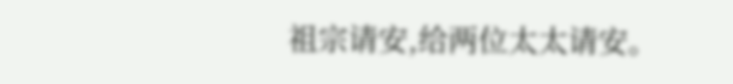祖宗请安,给两位太太请安。